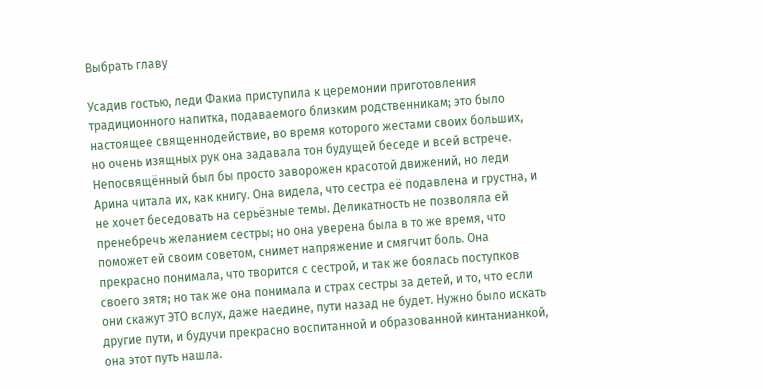Выбрать главу

Усадив гостью, леди Факиа приступила к церемонии приготовления традиционного напитка, подаваемого близким родственникам; это было настоящее священнодействие, во время которого жестами своих больших, но очень изящных рук она задавала тон будущей беседе и всей встрече. Непосвящённый был бы просто заворожен красотой движений, но леди Арина читала их, как книгу. Она видела, что сестра её подавлена и грустна, и не хочет беседовать на серьёзные темы. Деликатность не позволяла ей пренебречь желанием сестры; но она уверена была в то же время, что поможет ей своим советом, снимет напряжение и смягчит боль. Она прекрасно понимала, что творится с сестрой, и так же боялась поступков своего зятя; но так же она понимала и страх сестры за детей, и то, что если они скажут ЭТО вслух, даже наедине, пути назад не будет. Нужно было искать другие пути, и будучи прекрасно воспитанной и образованной кинтанианкой, она этот путь нашла.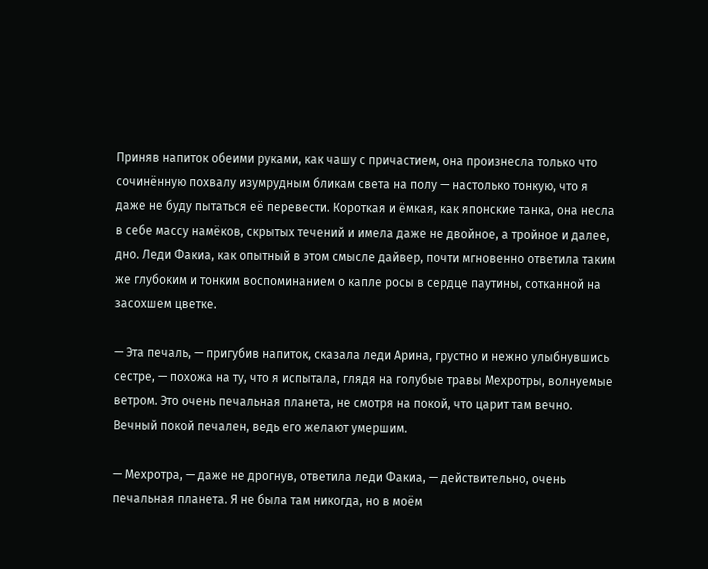Приняв напиток обеими руками, как чашу с причастием, она произнесла только что сочинённую похвалу изумрудным бликам света на полу — настолько тонкую, что я даже не буду пытаться её перевести. Короткая и ёмкая, как японские танка, она несла в себе массу намёков, скрытых течений и имела даже не двойное, а тройное и далее, дно. Леди Факиа, как опытный в этом смысле дайвер, почти мгновенно ответила таким же глубоким и тонким воспоминанием о капле росы в сердце паутины, сотканной на засохшем цветке.

— Эта печаль, — пригубив напиток, сказала леди Арина, грустно и нежно улыбнувшись сестре, — похожа на ту, что я испытала, глядя на голубые травы Мехротры, волнуемые ветром. Это очень печальная планета, не смотря на покой, что царит там вечно. Вечный покой печален, ведь его желают умершим.

— Мехротра, — даже не дрогнув, ответила леди Факиа, — действительно, очень печальная планета. Я не была там никогда, но в моём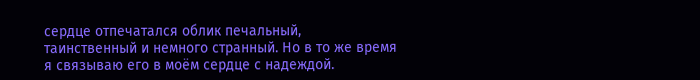сердце отпечатался облик печальный, таинственный и немного странный. Но в то же время я связываю его в моём сердце с надеждой.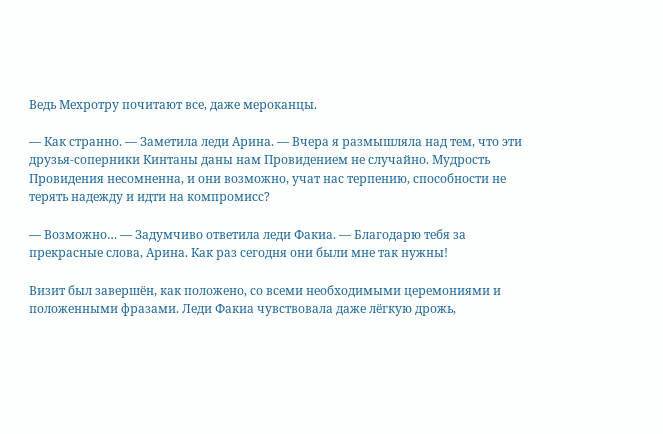Ведь Мехротру почитают все, даже мероканцы.

— Как странно. — Заметила леди Арина. — Вчера я размышляла над тем, что эти друзья-соперники Кинтаны даны нам Провидением не случайно. Мудрость Провидения несомненна, и они возможно, учат нас терпению, способности не терять надежду и идти на компромисс?

— Возможно… — Задумчиво ответила леди Факиа. — Благодарю тебя за прекрасные слова, Арина. Как раз сегодня они были мне так нужны!

Визит был завершён, как положено, со всеми необходимыми церемониями и положенными фразами. Леди Факиа чувствовала даже лёгкую дрожь,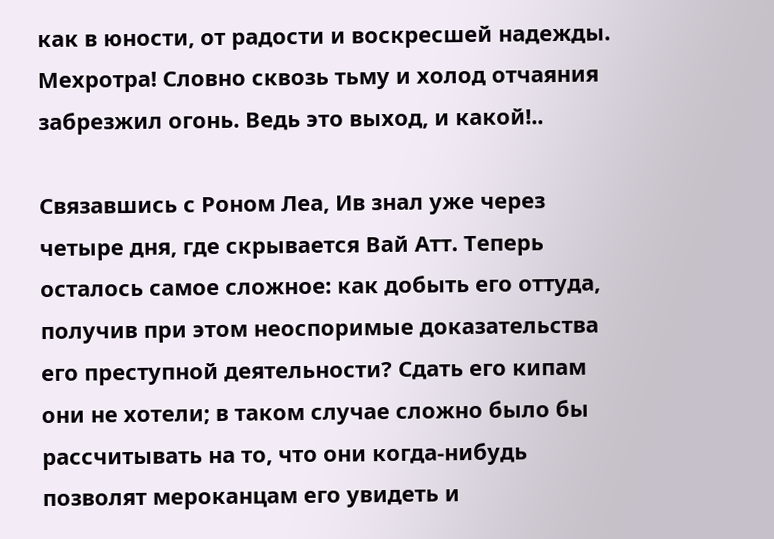как в юности, от радости и воскресшей надежды. Мехротра! Словно сквозь тьму и холод отчаяния забрезжил огонь. Ведь это выход, и какой!..

Связавшись с Роном Леа, Ив знал уже через четыре дня, где скрывается Вай Атт. Теперь осталось самое сложное: как добыть его оттуда, получив при этом неоспоримые доказательства его преступной деятельности? Сдать его кипам они не хотели; в таком случае сложно было бы рассчитывать на то, что они когда-нибудь позволят мероканцам его увидеть и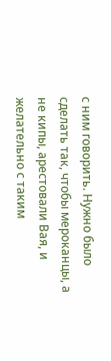с ним говорить. Нужно было сделать так, чтобы мероканцы, а не кипы, арестовали Вая, и желательно с таким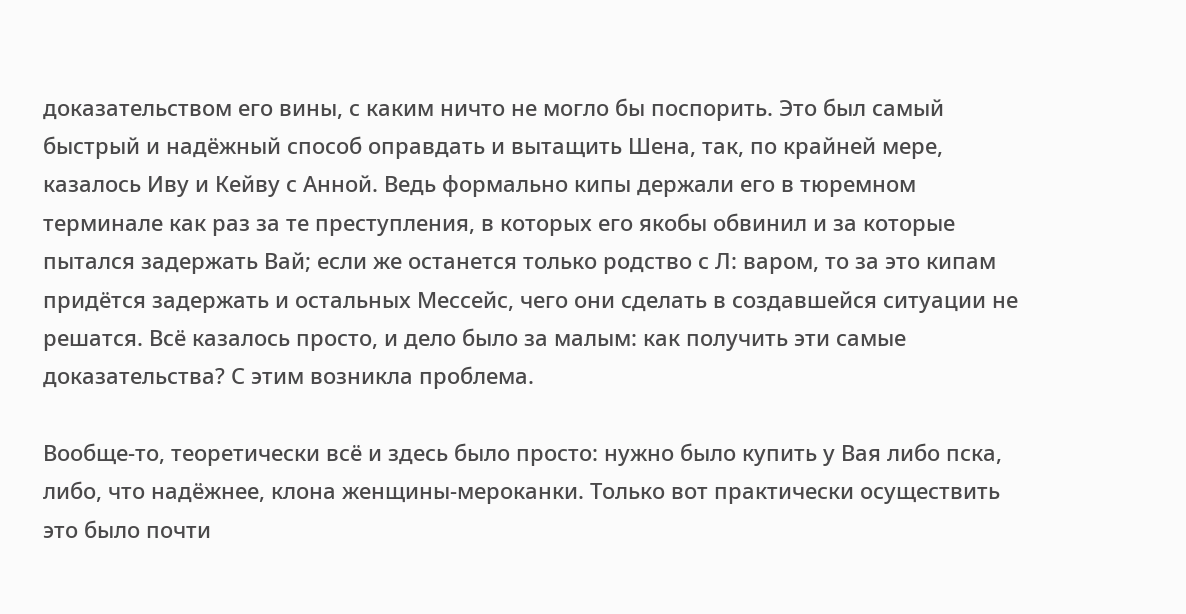доказательством его вины, с каким ничто не могло бы поспорить. Это был самый быстрый и надёжный способ оправдать и вытащить Шена, так, по крайней мере, казалось Иву и Кейву с Анной. Ведь формально кипы держали его в тюремном терминале как раз за те преступления, в которых его якобы обвинил и за которые пытался задержать Вай; если же останется только родство с Л: варом, то за это кипам придётся задержать и остальных Мессейс, чего они сделать в создавшейся ситуации не решатся. Всё казалось просто, и дело было за малым: как получить эти самые доказательства? С этим возникла проблема.

Вообще-то, теоретически всё и здесь было просто: нужно было купить у Вая либо пска, либо, что надёжнее, клона женщины-мероканки. Только вот практически осуществить это было почти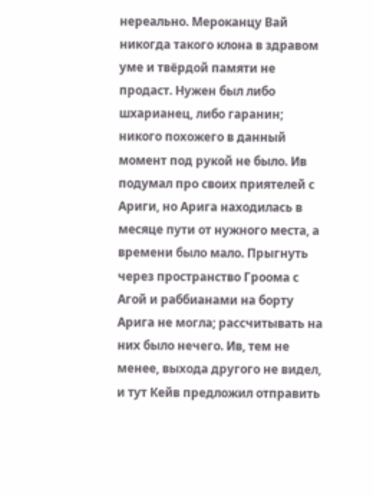нереально. Мероканцу Вай никогда такого клона в здравом уме и твёрдой памяти не продаст. Нужен был либо шхарианец, либо гаранин; никого похожего в данный момент под рукой не было. Ив подумал про своих приятелей с Ариги, но Арига находилась в месяце пути от нужного места, а времени было мало. Прыгнуть через пространство Гроома с Агой и раббианами на борту Арига не могла; рассчитывать на них было нечего. Ив, тем не менее, выхода другого не видел, и тут Кейв предложил отправить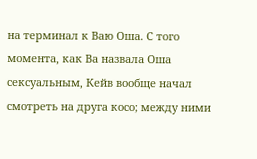на терминал к Ваю Оша. С того момента, как Ва назвала Оша сексуальным, Кейв вообще начал смотреть на друга косо; между ними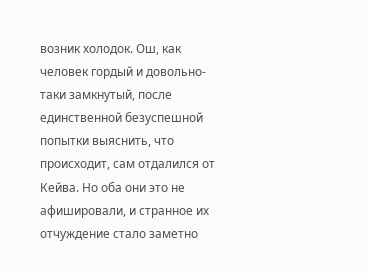возник холодок. Ош, как человек гордый и довольно-таки замкнутый, после единственной безуспешной попытки выяснить, что происходит, сам отдалился от Кейва. Но оба они это не афишировали, и странное их отчуждение стало заметно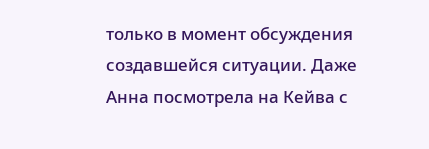только в момент обсуждения создавшейся ситуации. Даже Анна посмотрела на Кейва с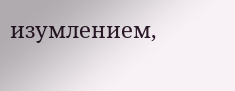изумлением,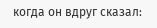когда он вдруг сказал: